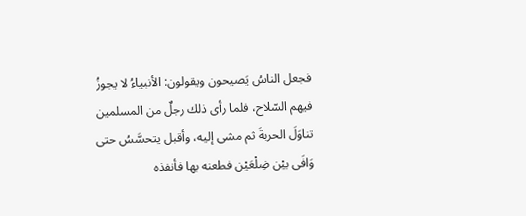فجعل الناسُ يَصيحون ويقولون: الأنبياءُ لا يجوزُ فيهم السّلاح، فلما رأى ذلك رجلٌ من المسلمين تناوَلَ الحربةَ ثم مشى إليه، وأقبل يتحسَّسُ حتى وَافَى بيْن ضِلْعَيْن فطعنه بها فأنفذه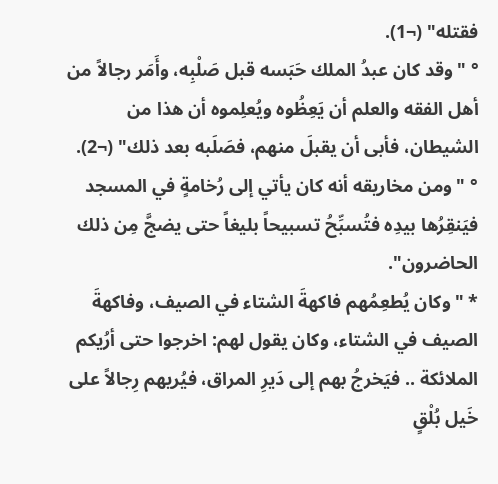فقتله" (¬1).
° "وقد كان عبدُ الملك حَبَسه قبل صَلْبِه، وأَمَر رجالاً من أهل الفقه والعلم أن يَعِظُوه ويُعلِموه أن هذا من الشيطان، فأبى أن يقبلَ منهم، فصَلَبه بعد ذلك" (¬2).
° "ومن مخاريقه أنه كان يأتي إلى رُخامةٍ في المسجد فيَنقِرُها بيدِه فتُسبِّحُ تسبيحاً بليغاً حتى يضجَّ مِن ذلك الحاضرون".
* "وكان يُطعِمُهم فاكهةَ الشتاء في الصيف، وفاكهةَ الصيف في الشتاء، وكان يقول لهم: اخرجوا حتى أرُيكم الملائكة .. فيَخرجُ بهم إلى دَيرِ المراق، فيُريهم رِجالاً على خَيل بُلْقٍ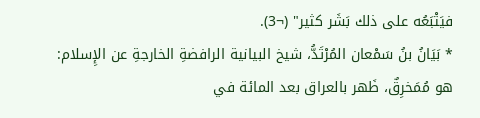فيَتْبَعُه على ذلك بَشَر كثير" (¬3).
* بَيَانُ بنُ سَمْعان المُرْتَدُّ، شيخ البيانية الرافضةِ الخارجةِ عن الإِسلام:
هو مُمَخرِقٌ، ظَهر بالعراق بعد المائة في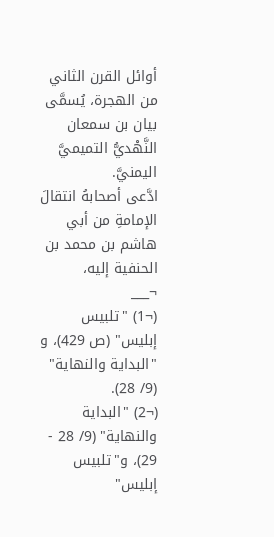أوائل القرن الثاني من الهجرة، يُسمَّى بيان بن سمعان النَّهْديُّ التميميَّ اليمنيَّ.
ادَّعى أصحابهُ انتقالَ الإمامةِ من أبي هاشم بن محمد بن الحنفية إليه،
¬___
(¬1) "تلبيس إبليس" (ص 429)، و "البداية والنهاية" (9/ 28).
(¬2) "البداية والنهاية" (9/ 28 - 29)، و"تلبيس إبليس"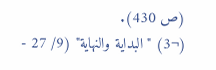(ص 430).
(¬3) "البداية والنهاية" (9/ 27 -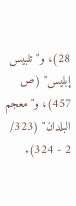28)، و"تلبيس إبليس" (ص 457)، و"معجم البلدان" (323/ 2 - 324).